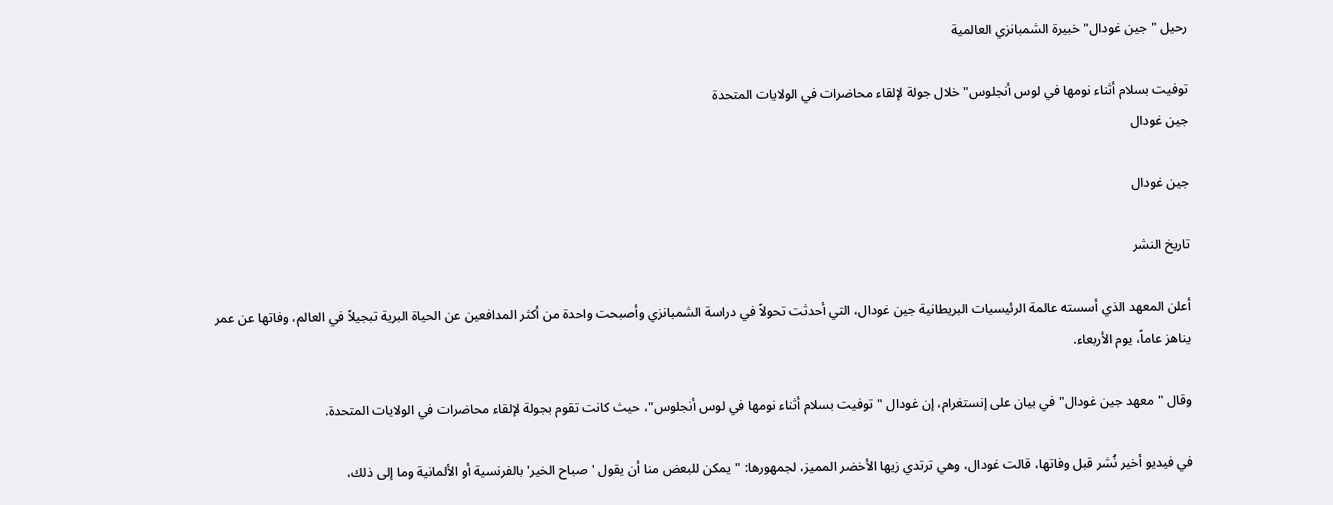رحيل "جين غودال" خبيرة الشمبانزي العالمية

توفيت بسلام أثناء نومها في لوس أنجلوس" خلال جولة لإلقاء محاضرات في الولايات المتحدة
جين غودال

جين غودال

تاريخ النشر

أعلن المعهد الذي أسسته عالمة الرئيسيات البريطانية جين غودال، التي أحدثت تحولاً في دراسة الشمبانزي وأصبحت واحدة من أكثر المدافعين عن الحياة البرية تبجيلاً في العالم، وفاتها عن عمر يناهز عاماً، يوم الأربعاء.

وقال "معهد جين غودال" في بيان على إنستغرام، إن غودال "توفيت بسلام أثناء نومها في لوس أنجلوس"، حيث كانت تقوم بجولة لإلقاء محاضرات في الولايات المتحدة.

في فيديو أخير نُشر قبل وفاتها، قالت غودال، وهي ترتدي زيها الأخضر المميز، لجمهورها: "يمكن للبعض منا أن يقول 'صباح الخير' بالفرنسية أو الألمانية وما إلى ذلك،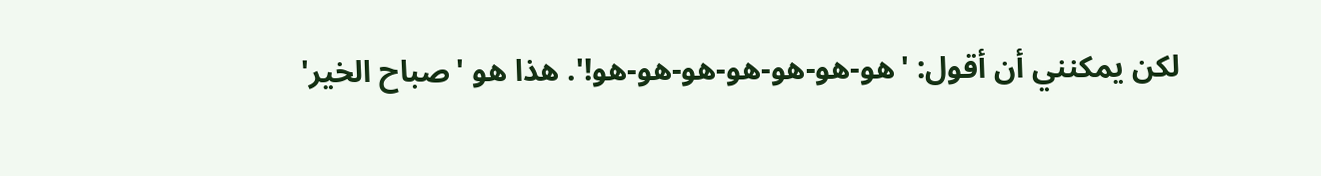لكن يمكنني أن أقول: 'هو-هو-هو-هو-هو-هو-هو!'. هذا هو 'صباح الخير'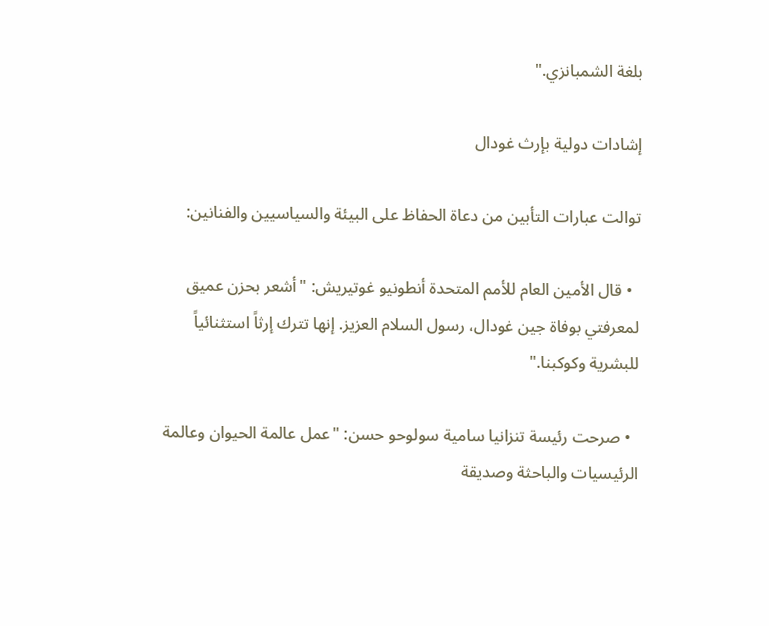بلغة الشمبانزي."

إشادات دولية بإرث غودال

توالت عبارات التأبين من دعاة الحفاظ على البيئة والسياسيين والفنانين:

  • قال الأمين العام للأمم المتحدة أنطونيو غوتيريش: "أشعر بحزن عميق لمعرفتي بوفاة جين غودال، رسول السلام العزيز. إنها تترك إرثاً استثنائياً للبشرية وكوكبنا."

  • صرحت رئيسة تنزانيا سامية سولوحو حسن: "عمل عالمة الحيوان وعالمة الرئيسيات والباحثة وصديقة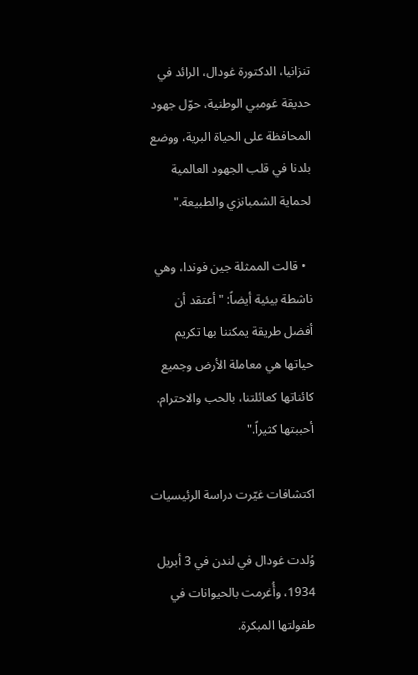تنزانيا، الدكتورة غودال، الرائد في حديقة غومبي الوطنية، حوّل جهود المحافظة على الحياة البرية، ووضع بلدنا في قلب الجهود العالمية لحماية الشمبانزي والطبيعة."

  • قالت الممثلة جين فوندا، وهي ناشطة بيئية أيضاً: "أعتقد أن أفضل طريقة يمكننا بها تكريم حياتها هي معاملة الأرض وجميع كائناتها كعائلتنا، بالحب والاحترام. أحببتها كثيراً."

اكتشافات غيّرت دراسة الرئيسيات

وُلدت غودال في لندن في 3 أبريل 1934، وأُغرمت بالحيوانات في طفولتها المبكرة.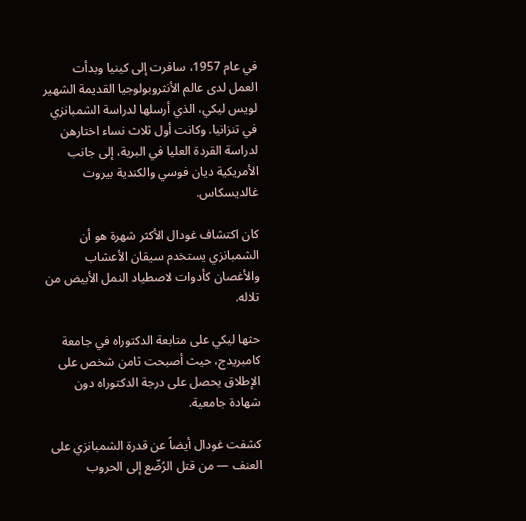في عام 1957، سافرت إلى كينيا وبدأت العمل لدى عالم الأنثروبولوجيا القديمة الشهير لويس ليكي، الذي أرسلها لدراسة الشمبانزي في تنزانيا. وكانت أول ثلاث نساء اختارهن لدراسة القردة العليا في البرية، إلى جانب الأمريكية ديان فوسي والكندية بيروت غالديسكاس.

كان اكتشاف غودال الأكثر شهرة هو أن الشمبانزي يستخدم سيقان الأعشاب والأغصان كأدوات لاصطياد النمل الأبيض من تلاله.

حثها ليكي على متابعة الدكتوراه في جامعة كامبريدج، حيث أصبحت ثامن شخص على الإطلاق يحصل على درجة الدكتوراه دون شهادة جامعية.

كشفت غودال أيضاً عن قدرة الشمبانزي على العنف — من قتل الرُضّع إلى الحروب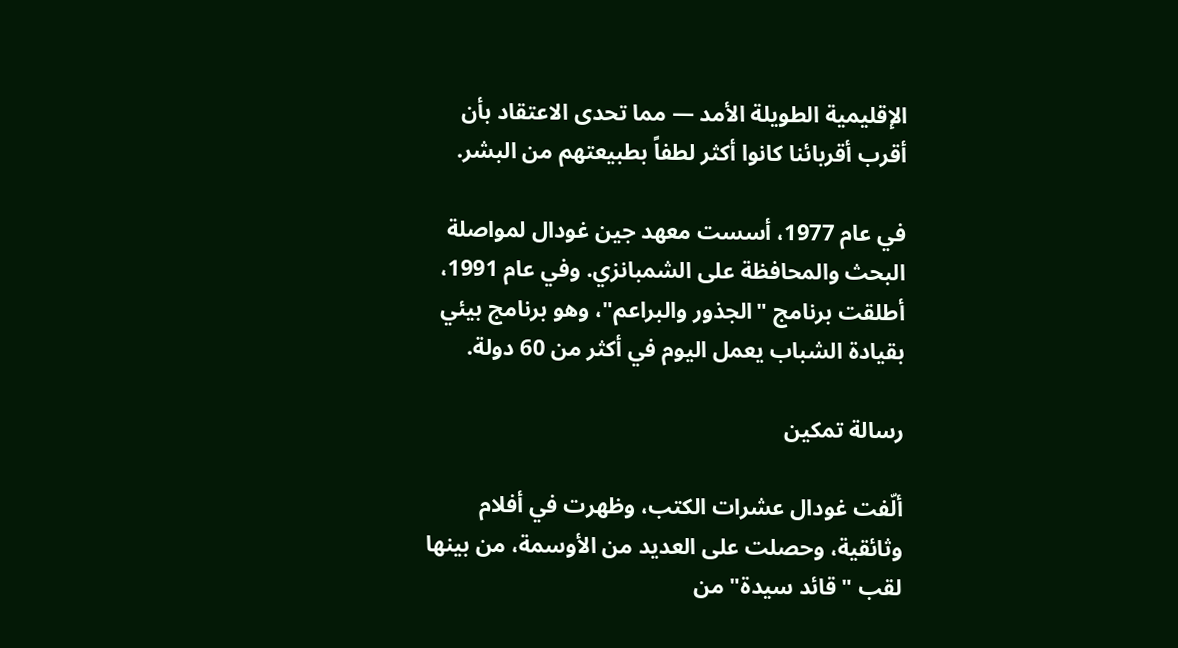الإقليمية الطويلة الأمد — مما تحدى الاعتقاد بأن أقرب أقربائنا كانوا أكثر لطفاً بطبيعتهم من البشر.

في عام 1977، أسست معهد جين غودال لمواصلة البحث والمحافظة على الشمبانزي. وفي عام 1991، أطلقت برنامج "الجذور والبراعم"، وهو برنامج بيئي بقيادة الشباب يعمل اليوم في أكثر من 60 دولة.

رسالة تمكين

ألّفت غودال عشرات الكتب، وظهرت في أفلام وثائقية، وحصلت على العديد من الأوسمة، من بينها لقب "قائد سيدة" من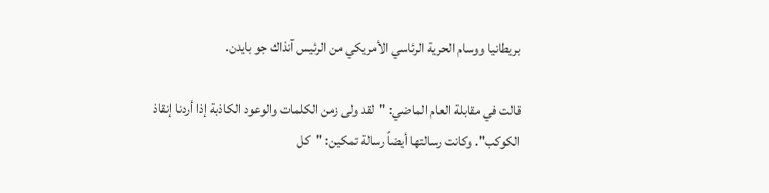بريطانيا ووسام الحرية الرئاسي الأمريكي من الرئيس آنذاك جو بايدن.

قالت في مقابلة العام الماضي: "لقد ولى زمن الكلمات والوعود الكاذبة إذا أردنا إنقاذ الكوكب". وكانت رسالتها أيضاً رسالة تمكين: "كل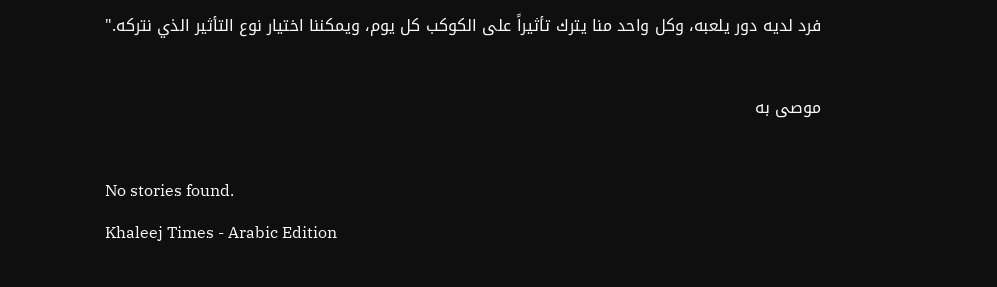فرد لديه دور يلعبه، وكل واحد منا يترك تأثيراً على الكوكب كل يوم، ويمكننا اختيار نوع التأثير الذي نتركه."

موصى به

No stories found.
Khaleej Times - Arabic Edition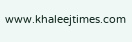www.khaleejtimes.com